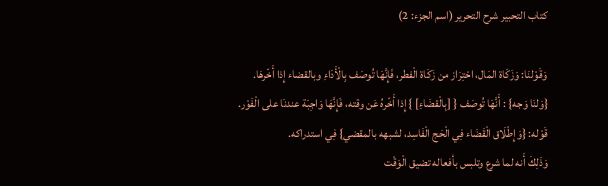كتاب التحبير شرح التحرير (اسم الجزء: 2)

وَقَوْلنَا: وَزَكَاة المَال، احْتِرَاز من زَكَاة الْفطر، فَإِنَّهَا تُوصَف بِالْأَدَاءِ وبالقضاء إِذا أَخّرهَا.
{وَلنَا وَجه} : أَنَّهَا تُوصَف { [بِالْقضَاءِ] } إِذا أَخّرهُ عَن وقته، فَإِنَّهَا وَاجِبَة عندنَا على الْفَوْر.
قَوْله: {وَإِطْلَاق الْقَضَاء فِي الْحَج الْفَاسِد، لشبهه بالمقضي} فِي استدراكه.
وَذَلِكَ أَنه لما شرع وتلبس بأفعاله تضيق الْوَقْت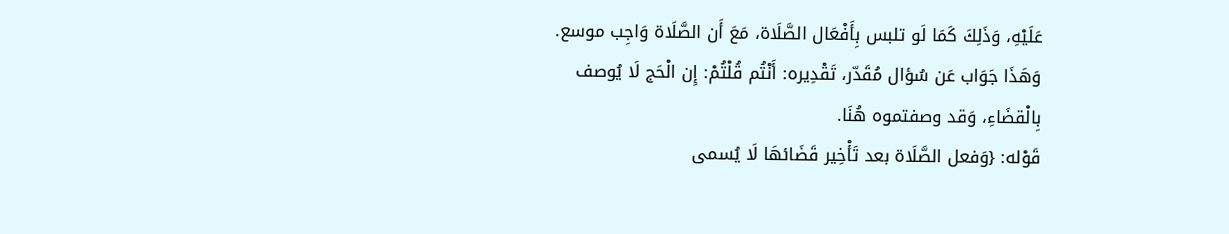عَلَيْهِ، وَذَلِكَ كَمَا لَو تلبس بِأَفْعَال الصَّلَاة، مَعَ أَن الصَّلَاة وَاجِب موسع.
وَهَذَا جَوَاب عَن سُؤال مُقَدّر، تَقْدِيره: أَنْتُم قُلْتُمْ: إِن الْحَج لَا يُوصف بِالْقضَاءِ، وَقد وصفتموه هُنَا.
قَوْله: {وَفعل الصَّلَاة بعد تَأْخِير قَضَائهَا لَا يُسمى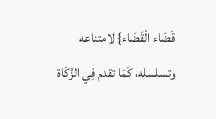قَضَاء الْقَضَاء} لامتناعه وتسلسله، كَمَا تقدم فِي الزَّكَاة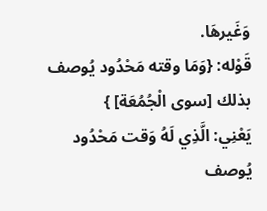وَغَيرهَا.
قَوْله: {وَمَا وقته مَحْدُود يُوصف بذلك [سوى الْجُمُعَة] }
يَعْنِي: الَّذِي لَهُ وَقت مَحْدُود يُوصف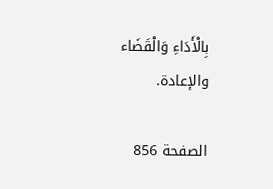بِالْأَدَاءِ وَالْقَضَاء والإعادة.

الصفحة 856